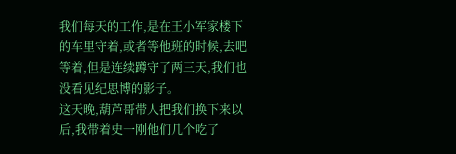我们每天的工作,是在王小军家楼下的车里守着,或者等他班的时候,去吧等着,但是连续蹲守了两三天,我们也没看见纪思博的影子。
这天晚,葫芦哥带人把我们换下来以后,我带着史一刚他们几个吃了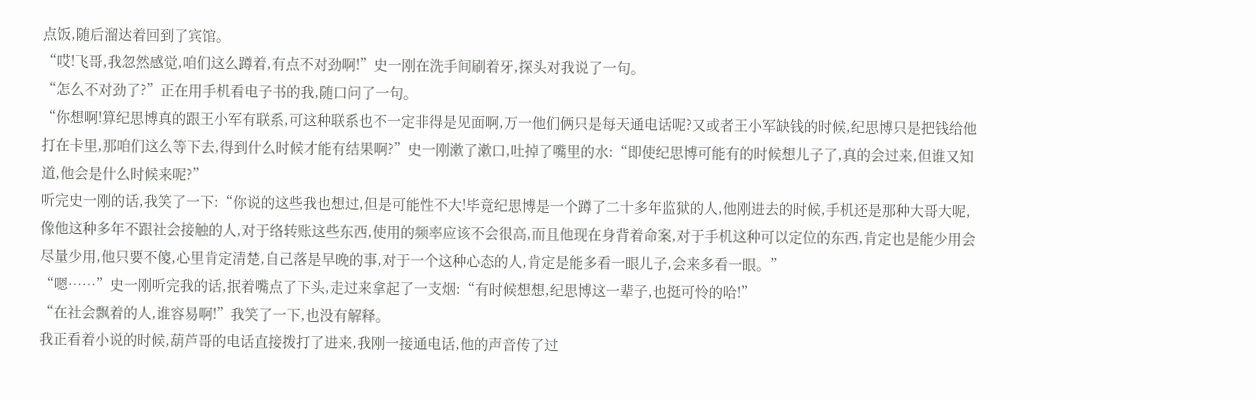点饭,随后溜达着回到了宾馆。
“哎!飞哥,我忽然感觉,咱们这么蹲着,有点不对劲啊!”史一刚在洗手间刷着牙,探头对我说了一句。
“怎么不对劲了?”正在用手机看电子书的我,随口问了一句。
“你想啊!算纪思博真的跟王小军有联系,可这种联系也不一定非得是见面啊,万一他们俩只是每天通电话呢?又或者王小军缺钱的时候,纪思博只是把钱给他打在卡里,那咱们这么等下去,得到什么时候才能有结果啊?”史一刚漱了漱口,吐掉了嘴里的水:“即使纪思博可能有的时候想儿子了,真的会过来,但谁又知道,他会是什么时候来呢?”
听完史一刚的话,我笑了一下:“你说的这些我也想过,但是可能性不大!毕竟纪思博是一个蹲了二十多年监狱的人,他刚进去的时候,手机还是那种大哥大呢,像他这种多年不跟社会接触的人,对于络转账这些东西,使用的频率应该不会很高,而且他现在身背着命案,对于手机这种可以定位的东西,肯定也是能少用会尽量少用,他只要不傻,心里肯定清楚,自己落是早晚的事,对于一个这种心态的人,肯定是能多看一眼儿子,会来多看一眼。”
“嗯……”史一刚听完我的话,抿着嘴点了下头,走过来拿起了一支烟:“有时候想想,纪思博这一辈子,也挺可怜的哈!”
“在社会飘着的人,谁容易啊!”我笑了一下,也没有解释。
我正看着小说的时候,葫芦哥的电话直接拨打了进来,我刚一接通电话,他的声音传了过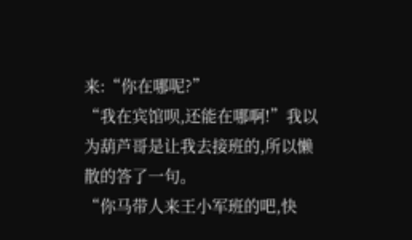来:“你在哪呢?”
“我在宾馆呗,还能在哪啊!”我以为葫芦哥是让我去接班的,所以懒散的答了一句。
“你马带人来王小军班的吧,快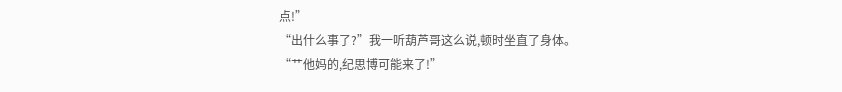点!”
“出什么事了?”我一听葫芦哥这么说,顿时坐直了身体。
“艹他妈的,纪思博可能来了!”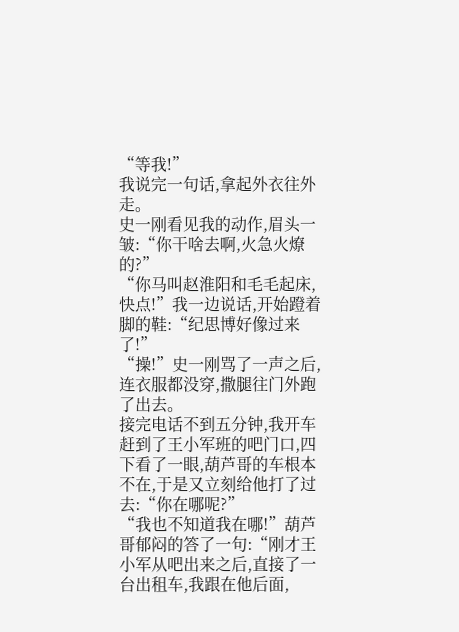“等我!”
我说完一句话,拿起外衣往外走。
史一刚看见我的动作,眉头一皱:“你干啥去啊,火急火燎的?”
“你马叫赵淮阳和毛毛起床,快点!”我一边说话,开始蹬着脚的鞋:“纪思博好像过来了!”
“操!”史一刚骂了一声之后,连衣服都没穿,撒腿往门外跑了出去。
接完电话不到五分钟,我开车赶到了王小军班的吧门口,四下看了一眼,葫芦哥的车根本不在,于是又立刻给他打了过去:“你在哪呢?”
“我也不知道我在哪!”葫芦哥郁闷的答了一句:“刚才王小军从吧出来之后,直接了一台出租车,我跟在他后面,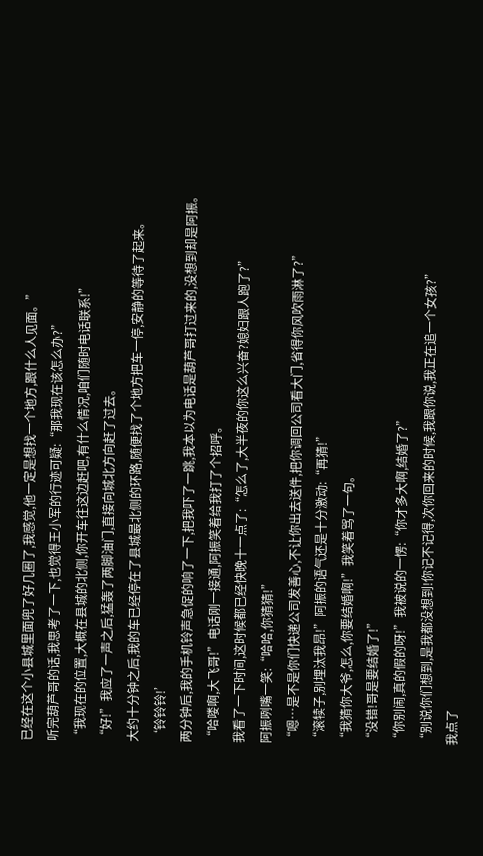已经在这个小县城里面兜了好几圈了,我感觉,他一定是想找一个地方,跟什么人见面。”
听完葫芦哥的话,我思考了一下,也觉得王小军的行迹可疑:“那我现在该怎么办?”
“我现在的位置,大概在县城的北侧,你开车往这边赶吧,有什么情况,咱们随时电话联系!”
“好!”我应了一声之后,猛轰了两脚油门,直接向城北方向赶了过去。
大约十分钟之后,我的车已经停在了县城最北侧的环路,随便找了个地方把车一停,安静的等待了起来。
‘铃铃铃!’
两分钟后,我的手机铃声急促的响了一下,把我吓了一跳,我本以为电话是葫芦哥打过来的,没想到却是阿振。
“哈喽啊,大飞哥!”电话刚一接通,阿振笑着给我打了个招呼。
我看了一下时间,这时候都已经快晚十一点了:“怎么了,大半夜的你这么兴奋?媳妇跟人跑了?”
阿振咧嘴一笑:“哈哈,你猜猜!”
“嗯…是不是你们快递公司发善心,不让你出去送件,把你调回公司看大门,省得你风吹雨淋了?”
“滚犊子,别埋汰我昂!”阿振的语气还是十分激动:“再猜!”
“我猜你大爷,怎么,你要结婚啊!”我笑着骂了一句。
“没错!哥是要结婚了!”
“你别闹,真的假的呀!”我被说的一愣:“你才多大啊,结婚了?”
“别说你们想到,是我都没想到!你记不记得,次你回来的时候,我跟你说,我正在追一个女孩?”
我点了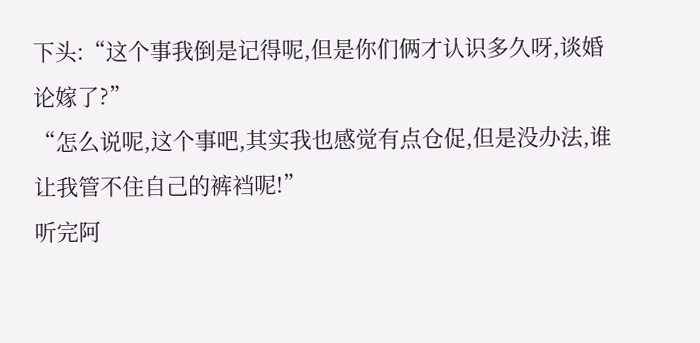下头:“这个事我倒是记得呢,但是你们俩才认识多久呀,谈婚论嫁了?”
“怎么说呢,这个事吧,其实我也感觉有点仓促,但是没办法,谁让我管不住自己的裤裆呢!”
听完阿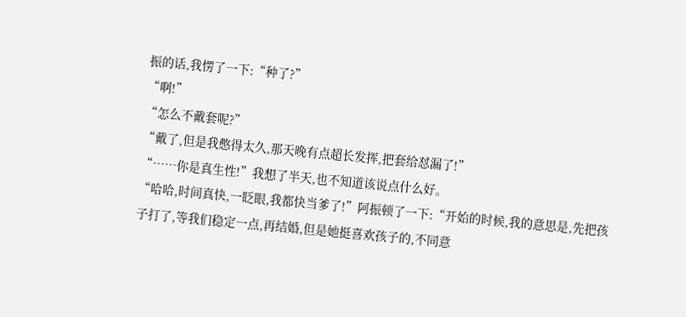振的话,我愣了一下:“种了?”
“啊!”
“怎么不戴套呢?”
“戴了,但是我憋得太久,那天晚有点超长发挥,把套给怼漏了!”
“……你是真生性!”我想了半天,也不知道该说点什么好。
“哈哈,时间真快,一眨眼,我都快当爹了!”阿振顿了一下:“开始的时候,我的意思是,先把孩子打了,等我们稳定一点,再结婚,但是她挺喜欢孩子的,不同意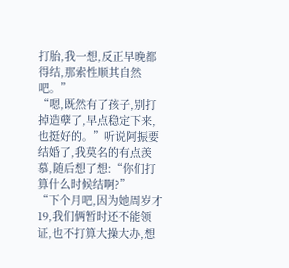打胎,我一想,反正早晚都得结,那索性顺其自然吧。”
“嗯,既然有了孩子,别打掉造孽了,早点稳定下来,也挺好的。”听说阿振要结婚了,我莫名的有点羡慕,随后想了想:“你们打算什么时候结啊?”
“下个月吧,因为她周岁才19,我们俩暂时还不能领证,也不打算大操大办,想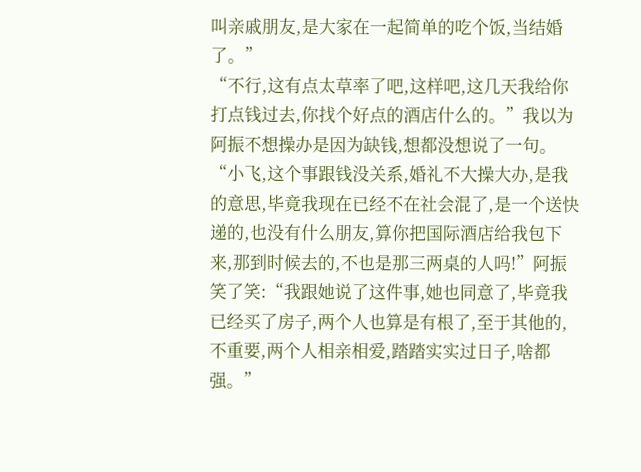叫亲戚朋友,是大家在一起简单的吃个饭,当结婚了。”
“不行,这有点太草率了吧,这样吧,这几天我给你打点钱过去,你找个好点的酒店什么的。”我以为阿振不想操办是因为缺钱,想都没想说了一句。
“小飞,这个事跟钱没关系,婚礼不大操大办,是我的意思,毕竟我现在已经不在社会混了,是一个送快递的,也没有什么朋友,算你把国际酒店给我包下来,那到时候去的,不也是那三两桌的人吗!”阿振笑了笑:“我跟她说了这件事,她也同意了,毕竟我已经买了房子,两个人也算是有根了,至于其他的,不重要,两个人相亲相爱,踏踏实实过日子,啥都强。”